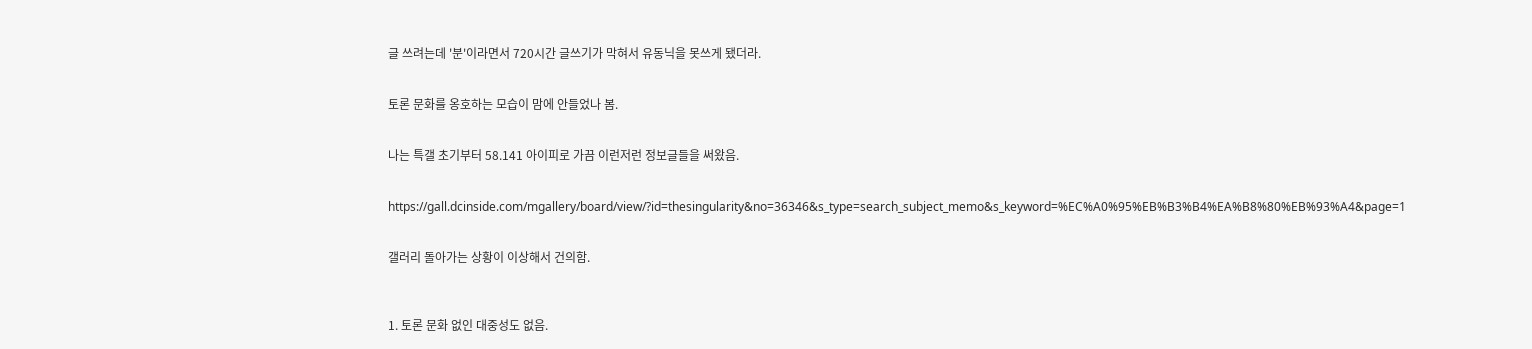글 쓰려는데 '분'이라면서 720시간 글쓰기가 막혀서 유동닉을 못쓰게 됐더라.


토론 문화를 옹호하는 모습이 맘에 안들었나 봄.


나는 특갤 초기부터 58.141 아이피로 가끔 이런저런 정보글들을 써왔음.


https://gall.dcinside.com/mgallery/board/view/?id=thesingularity&no=36346&s_type=search_subject_memo&s_keyword=%EC%A0%95%EB%B3%B4%EA%B8%80%EB%93%A4&page=1


갤러리 돌아가는 상황이 이상해서 건의함.



1. 토론 문화 없인 대중성도 없음.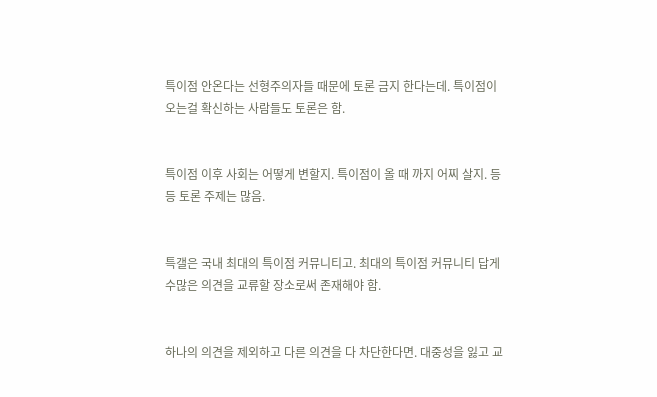특이점 안온다는 선형주의자들 때문에 토론 금지 한다는데. 특이점이 오는걸 확신하는 사람들도 토론은 함.


특이점 이후 사회는 어떻게 변할지. 특이점이 올 때 까지 어찌 살지. 등등 토론 주제는 많음.


특갤은 국내 최대의 특이점 커뮤니티고. 최대의 특이점 커뮤니티 답게 수많은 의견을 교류할 장소로써 존재해야 함.


하나의 의견을 제외하고 다른 의견을 다 차단한다면. 대중성을 잃고 교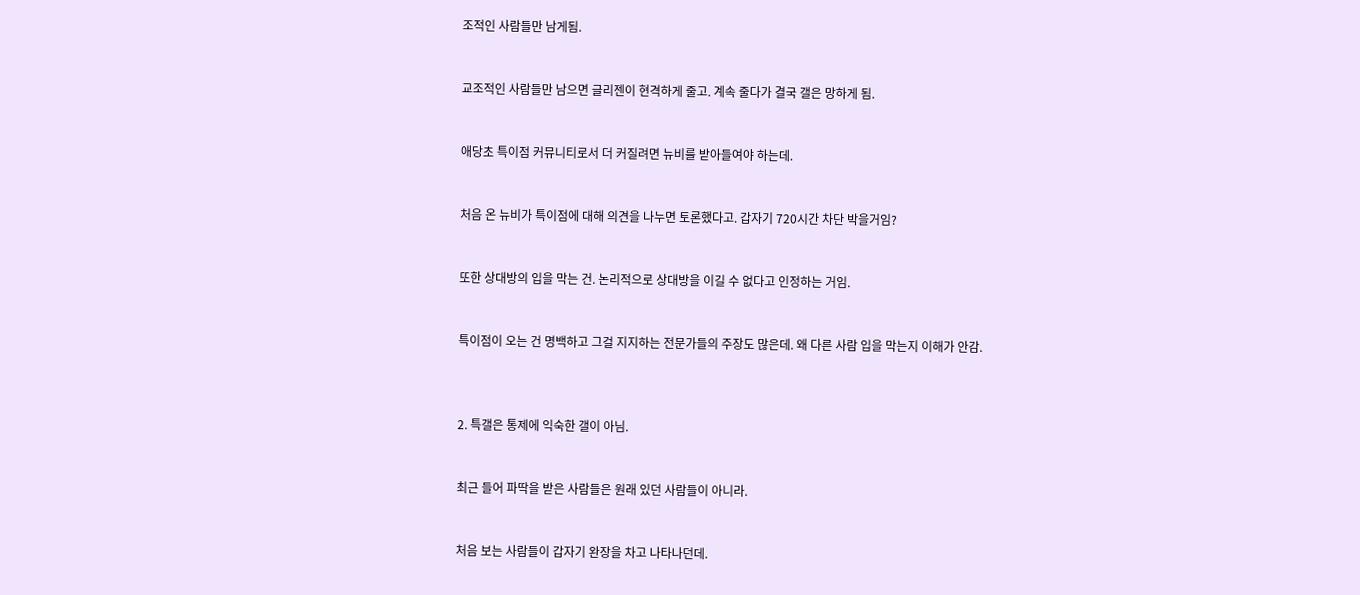조적인 사람들만 남게됨.


교조적인 사람들만 남으면 글리젠이 현격하게 줄고. 계속 줄다가 결국 갤은 망하게 됨.


애당초 특이점 커뮤니티로서 더 커질려면 뉴비를 받아들여야 하는데.


처음 온 뉴비가 특이점에 대해 의견을 나누면 토론했다고. 갑자기 720시간 차단 박을거임?


또한 상대방의 입을 막는 건. 논리적으로 상대방을 이길 수 없다고 인정하는 거임.


특이점이 오는 건 명백하고 그걸 지지하는 전문가들의 주장도 많은데. 왜 다른 사람 입을 막는지 이해가 안감.



2. 특갤은 통제에 익숙한 갤이 아님.


최근 들어 파딱을 받은 사람들은 원래 있던 사람들이 아니라.


처음 보는 사람들이 갑자기 완장을 차고 나타나던데.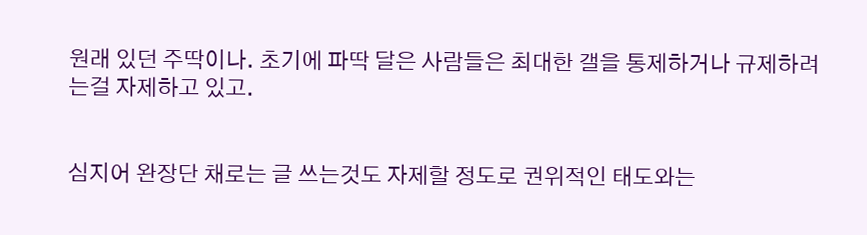원래 있던 주딱이나. 초기에 파딱 달은 사람들은 최대한 갤을 통제하거나 규제하려는걸 자제하고 있고.


심지어 완장단 채로는 글 쓰는것도 자제할 정도로 권위적인 태도와는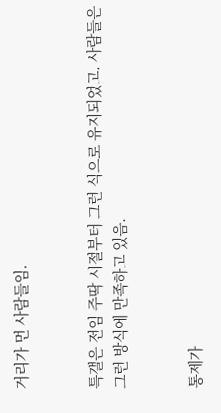거리가 먼 사람들임.


특갤은 전임 주딱 시절부터 그런 식으로 유지되었고. 사람들은 그런 방식에 만족하고 있음.


통제가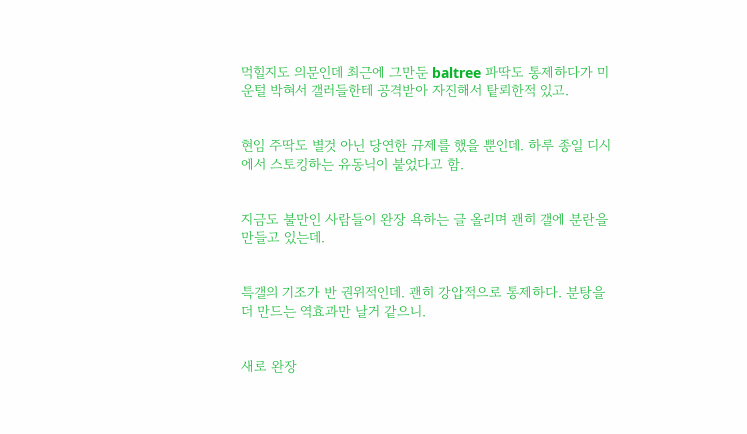먹힐지도 의문인데 최근에 그만둔 baltree 파딱도 통제하다가 미운털 박혀서 갤러들한테 공격받아 자진해서 탙뢰한적 있고.


현임 주딱도 별것 아닌 당연한 규제를 했을 뿐인데. 하루 종일 디시에서 스토킹하는 유동닉이 붙었다고 함.


지금도 불만인 사람들이 완장 욕하는 글 올리며 괜히 갤에 분란을 만들고 있는데.


특갤의 기조가 반 권위적인데. 괜히 강압적으로 통제하다. 분탕을 더 만드는 역효과만 날거 같으니.


새로 완장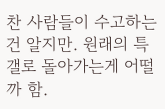찬 사람들이 수고하는건 알지만. 원래의 특갤로 돌아가는게 어떨까 함.